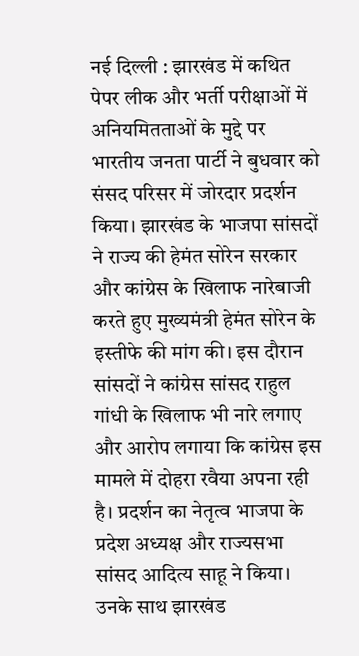नई दिल्ली : झारखंड में कथित पेपर लीक और भर्ती परीक्षाओं में अनियमितताओं के मुद्दे पर भारतीय जनता पार्टी ने बुधवार को संसद परिसर में जोरदार प्रदर्शन किया। झारखंड के भाजपा सांसदों ने राज्य की हेमंत सोरेन सरकार और कांग्रेस के खिलाफ नारेबाजी करते हुए मुख्यमंत्री हेमंत सोरेन के इस्तीफे की मांग की। इस दौरान सांसदों ने कांग्रेस सांसद राहुल गांधी के खिलाफ भी नारे लगाए और आरोप लगाया कि कांग्रेस इस मामले में दोहरा रवैया अपना रही है। प्रदर्शन का नेतृत्व भाजपा के प्रदेश अध्यक्ष और राज्यसभा सांसद आदित्य साहू ने किया। उनके साथ झारखंड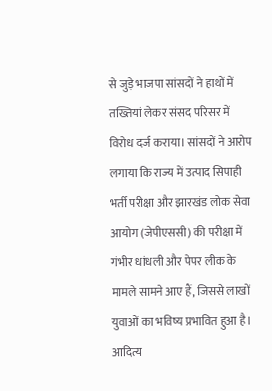से जुड़े भाजपा सांसदों ने हाथों में तख्तियां लेकर संसद परिसर में विरोध दर्ज कराया। सांसदों ने आरोप लगाया कि राज्य में उत्पाद सिपाही भर्ती परीक्षा और झारखंड लोक सेवा आयोग (जेपीएससी) की परीक्षा में गंभीर धांधली और पेपर लीक के मामले सामने आए हैं, जिससे लाखों युवाओं का भविष्य प्रभावित हुआ है। आदित्य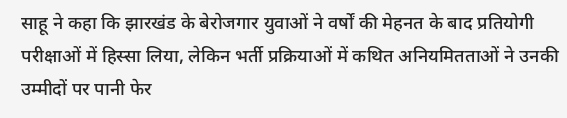साहू ने कहा कि झारखंड के बेरोजगार युवाओं ने वर्षों की मेहनत के बाद प्रतियोगी परीक्षाओं में हिस्सा लिया, लेकिन भर्ती प्रक्रियाओं में कथित अनियमितताओं ने उनकी उम्मीदों पर पानी फेर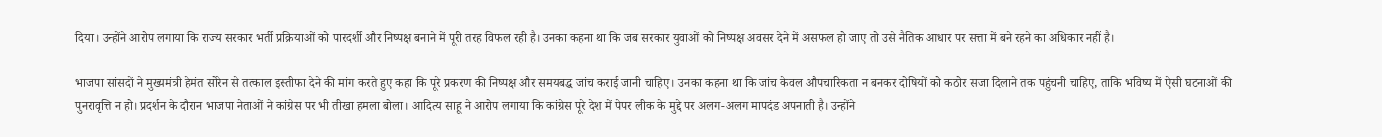दिया। उन्होंने आरोप लगाया कि राज्य सरकार भर्ती प्रक्रियाओं को पारदर्शी और निष्पक्ष बनाने में पूरी तरह विफल रही है। उनका कहना था कि जब सरकार युवाओं को निष्पक्ष अवसर देने में असफल हो जाए तो उसे नैतिक आधार पर सत्ता में बने रहने का अधिकार नहीं है।

भाजपा सांसदों ने मुख्यमंत्री हेमंत सोरेन से तत्काल इस्तीफा देने की मांग करते हुए कहा कि पूरे प्रकरण की निष्पक्ष और समयबद्ध जांच कराई जानी चाहिए। उनका कहना था कि जांच केवल औपचारिकता न बनकर दोषियों को कठोर सजा दिलाने तक पहुंचनी चाहिए, ताकि भविष्य में ऐसी घटनाओं की पुनरावृत्ति न हो। प्रदर्शन के दौरान भाजपा नेताओं ने कांग्रेस पर भी तीखा हमला बोला। आदित्य साहू ने आरोप लगाया कि कांग्रेस पूरे देश में पेपर लीक के मुद्दे पर अलग-अलग मापदंड अपनाती है। उन्होंने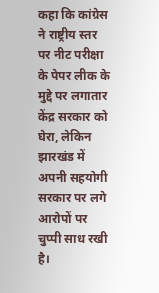कहा कि कांग्रेस ने राष्ट्रीय स्तर पर नीट परीक्षा के पेपर लीक के मुद्दे पर लगातार केंद्र सरकार को घेरा, लेकिन झारखंड में अपनी सहयोगी सरकार पर लगे आरोपों पर चुप्पी साध रखी है।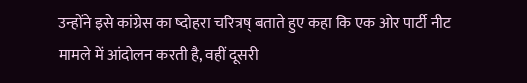उन्होंने इसे कांग्रेस का ष्दोहरा चरित्रष् बताते हुए कहा कि एक ओर पार्टी नीट मामले में आंदोलन करती है, वहीं दूसरी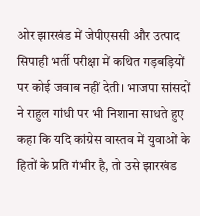ओर झारखंड में जेपीएससी और उत्पाद सिपाही भर्ती परीक्षा में कथित गड़बड़ियों पर कोई जवाब नहीं देती। भाजपा सांसदों ने राहुल गांधी पर भी निशाना साधते हुए कहा कि यदि कांग्रेस वास्तव में युवाओं के हितों के प्रति गंभीर है, तो उसे झारखंड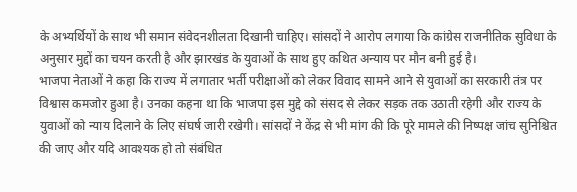के अभ्यर्थियों के साथ भी समान संवेदनशीलता दिखानी चाहिए। सांसदों ने आरोप लगाया कि कांग्रेस राजनीतिक सुविधा के अनुसार मुद्दों का चयन करती है और झारखंड के युवाओं के साथ हुए कथित अन्याय पर मौन बनी हुई है।
भाजपा नेताओं ने कहा कि राज्य में लगातार भर्ती परीक्षाओं को लेकर विवाद सामने आने से युवाओं का सरकारी तंत्र पर विश्वास कमजोर हुआ है। उनका कहना था कि भाजपा इस मुद्दे को संसद से लेकर सड़क तक उठाती रहेगी और राज्य के युवाओं को न्याय दिलाने के लिए संघर्ष जारी रखेगी। सांसदों ने केंद्र से भी मांग की कि पूरे मामले की निष्पक्ष जांच सुनिश्चित की जाए और यदि आवश्यक हो तो संबंधित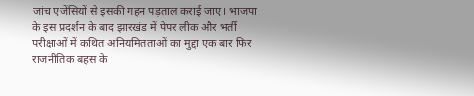जांच एजेंसियों से इसकी गहन पड़ताल कराई जाए। भाजपा के इस प्रदर्शन के बाद झारखंड में पेपर लीक और भर्ती परीक्षाओं में कथित अनियमितताओं का मुद्दा एक बार फिर राजनीतिक बहस के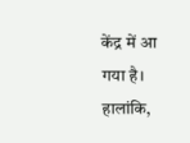केंद्र में आ गया है। हालांकि,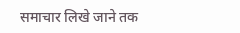समाचार लिखे जाने तक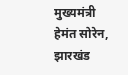मुख्यमंत्री हेमंत सोरेन, झारखंड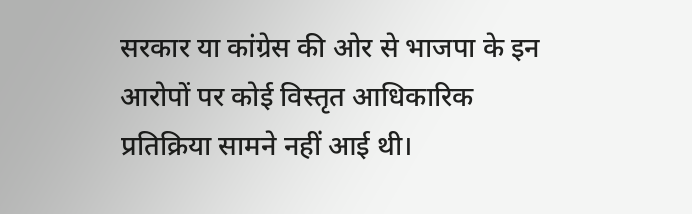सरकार या कांग्रेस की ओर से भाजपा के इन आरोपों पर कोई विस्तृत आधिकारिक प्रतिक्रिया सामने नहीं आई थी।